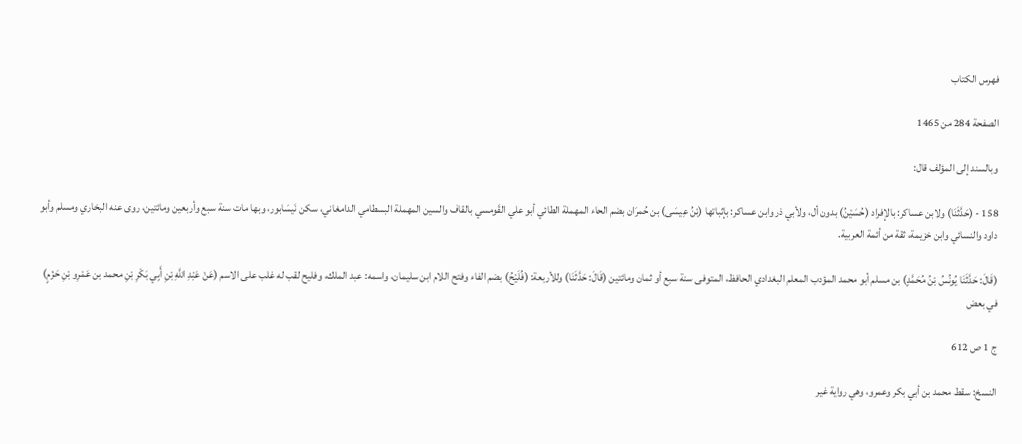فهرس الكتاب

الصفحة 284 من 1465

وبالسند إلى المؤلف قال:

158 - (حَدَّثَنَا) ولابن عساكر: بالإفراد (حُسَيْنُ) بدون أل، ولأبي ذر وابن عساكر: بإثباتها (بْنُ عِيسَى) بن حُمرَان بضم الحاء المهملة الطائي أبو علي القَومسي بالقاف والسين المهملة البسطامي الدامغاني، سكن نَيسَابور، وبها مات سنة سبع وأربعين ومائتين، روى عنه البخاري ومسلم وأبو داود والنسائي وابن خزيمة، ثقة من أئمة العربية.

(قَالَ: حَدَّثَنَا يُونُسُ بْنُ مُحَمَّدٍ) بن مسلم أبو محمد المؤدب المعلم البغدادي الحافظ، المتوفى سنة سبع أو ثمان ومائتين (قَالَ: حَدَّثَنَا) وللأربعة: (فُلَيْحُ) بضم الفاء وفتح اللام ابن سليمان، واسمه: عبد الملك، وفليح لقب له غلب على الاسم (عَنْ عَبْدِ اللَّهِ بْنِ أَبِي بَكْرِ بْنِ محمد بن عَمْرِو بْنِ حَزْمٍ) في بعض

ج 1 ص 612

النسخ: سقط محمد بن أبي بكر وعمرو، وهي رواية غير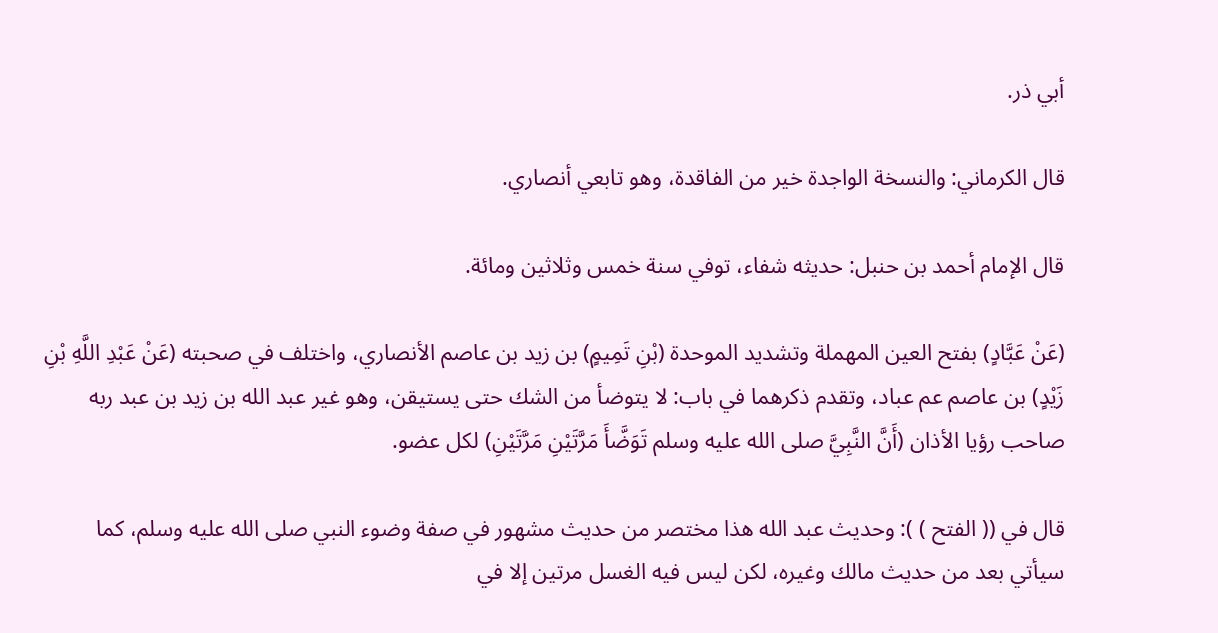أبي ذر.

قال الكرماني: والنسخة الواجدة خير من الفاقدة، وهو تابعي أنصاري.

قال الإمام أحمد بن حنبل: حديثه شفاء، توفي سنة خمس وثلاثين ومائة.

(عَنْ عَبَّادٍ) بفتح العين المهملة وتشديد الموحدة (بْنِ تَمِيمٍ) بن زيد بن عاصم الأنصاري، واختلف في صحبته (عَنْ عَبْدِ اللَّهِ بْنِ زَيْدٍ) بن عاصم عم عباد، وتقدم ذكرهما في باب: لا يتوضأ من الشك حتى يستيقن، وهو غير عبد الله بن زيد بن عبد ربه صاحب رؤيا الأذان (أَنَّ النَّبِيَّ صلى الله عليه وسلم تَوَضَّأَ مَرَّتَيْنِ مَرَّتَيْنِ) لكل عضو.

قال في (( الفتح ) ): وحديث عبد الله هذا مختصر من حديث مشهور في صفة وضوء النبي صلى الله عليه وسلم، كما سيأتي بعد من حديث مالك وغيره، لكن ليس فيه الغسل مرتين إلا في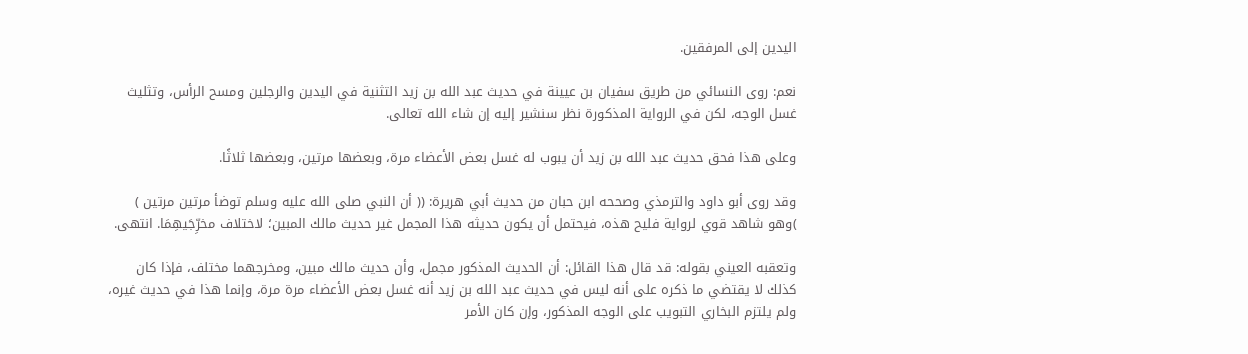اليدين إلى المرفقين.

نعم: روى النسائي من طريق سفيان بن عيينة في حديث عبد الله بن زيد التثنية في اليدين والرجلين ومسح الرأس، وتثليث غسل الوجه، لكن في الرواية المذكورة نظر سنشير إليه إن شاء الله تعالى.

وعلى هذا فحق حديث عبد الله بن زيد أن يبوب له غسل بعض الأعضاء مرة، وبعضها مرتين، وبعضها ثلاثًا.

وقد روى أبو داود والترمذي وصححه ابن حبان من حديث أبي هريرة: (( أن النبي صلى الله عليه وسلم توضأ مرتين مرتين ) )وهو شاهد قوي لرواية فليح هذه، فيحتمل أن يكون حديثه هذا المجمل غير حديث مالك المبين؛ لاختلاف مخرِّجَيهِمَا. انتهى.

وتعقبه العيني بقوله: قد قال هذا القائل: أن الحديث المذكور مجمل، وأن حديث مالك مبين، ومخرجهما مختلف، فإذا كان كذلك لا يقتضي ما ذكره على أنه ليس في حديث عبد الله بن زيد أنه غسل بعض الأعضاء مرة مرة، وإنما هذا في حديث غيره، ولم يلتزم البخاري التبويب على الوجه المذكور، وإن كان الأمر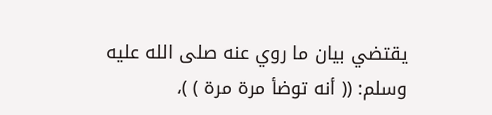يقتضي بيان ما روي عنه صلى الله عليه وسلم: (( أنه توضأ مرة مرة ) )،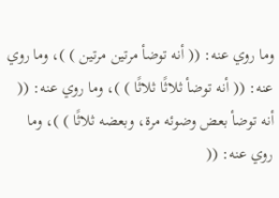وما روي عنه: (( أنه توضأ مرتين مرتين ) )، وما روي عنه: (( أنه توضأ ثلاثًا ثلاثًا ) )، وما روي عنه: (( أنه توضأ بعض وضوئه مرة، وبعضه ثلاثًا ) )، وما روي عنه: ((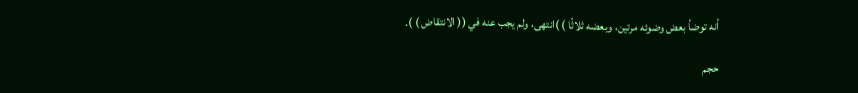أنه توضأ بعض وضوئه مرتين، وبعضه ثلاثًا ) )انتهى، ولم يجب عنه في (( الانتقاض ) ).

حجم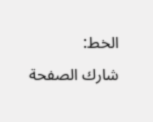الخط:
شارك الصفحة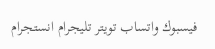فيسبوك واتساب تويتر تليجرام انستجرام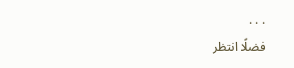. . .
فضلًا انتظر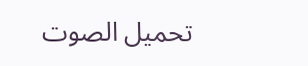تحميل الصوت